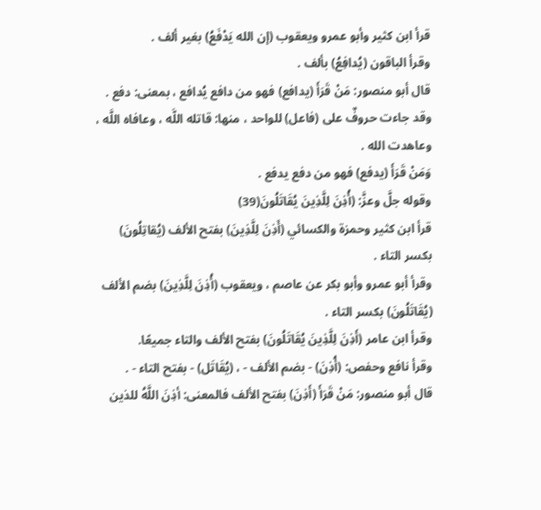قرأ ابن كثير وأبو عمرو ويعقوب (إن الله يَدْفَعُ) بغير ألف .
وقرأ الباقون (يُدافِعُ) بألف .
قال أبو منصور: مَنْ قَرَأَ (يدافع) فهو من دافع يُدافع ، بمعنى: دفع .
وقد جاءت حروفٌ على (فاعل) للواحد ، منها: قاتله اللَّه ، وعافاه اللَّه ،
وعاهدت الله .
وَمَنْ قَرَأَ (يدفع) فهو من دفع يدفع .
وقوله جلَّ وعزَّ: (أُذِنَ لِلَّذِينَ يُقَاتَلُونَ(39)
قرأ ابن كثير وحمزة والكسائي (أَذِنَ لِلَّذِينَ) بفتح الألف (يُقاتِلُونَ)
بكسر التاء .
وقرأ أبو عمرو وأبو بكر عن عاصم ، ويعقوب (أُذِنَ لِلَّذِينَ) بضم الألف
(يُقَاتَلُونَ) بكسر التاء .
وقرأ ابن عامر (أَذِنَ لِلَّذِينَ يُقَاتَلُونَ) بفتح الألف والتاء جميعًا.
وقرأ نافع وحفص: (أُذِنَ) - بضم الألف - ، (يُقَاتَل) - بفتح التاء - .
قال أبو منصور: مَنْ قَرَأَ (أَذِنَ) بفتح الألف فالمعنى: أذِنَ اللَّهُ للذين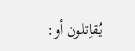يُقاِتلون أو: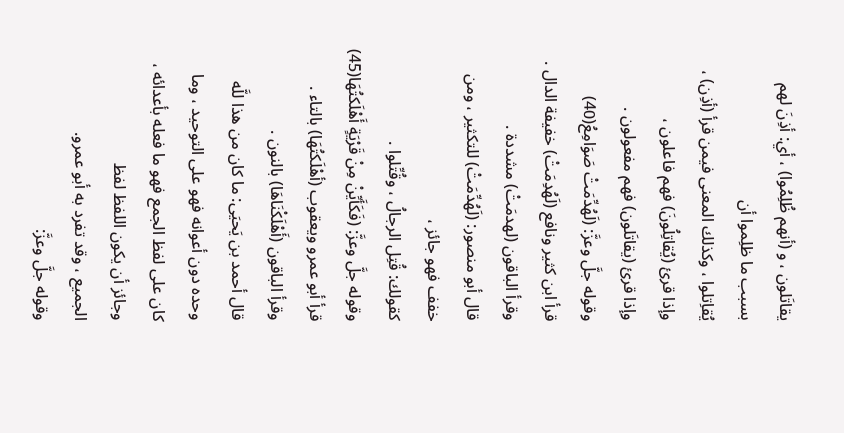يقاتَلون ، و (أنهم ظُلِمُوا) ، أي: أذِنَ لهم بسبب ما ظلِموا أن
يُقاِتلوا ، وكذلك المعنى فيمن قرأ (أذِن) ، وإذا قرئ (يُقاتِلُونَ) فهم فاعلون ،
وإذا قرئ (يقاتَلون) فهم مفعولون .
وقوله جلَّ وعزَّ: (لَهُدِّمَتْ صَوَامِعُ(40)
قرأ ابن كثير ونافع (لَهُدِمَتْ) خفيفة الدال .
وقرأ الباقون (لهدمَتْ) مشددة .
قال أبو منصور: (لَهُدِّمَتْ) للتكثير ، ومن خفف فهو جائز ،
كقولك: قُتِل الرجالُ ، وقُتِّلوا .
وقوله جلَّ وعزَّ: (فَكَأَيِّنْ مِنْ قَرْيَةٍ أَهْلَكتُهَا(45)
قرأ أبو عمرو ويعقوب (أهْلَكتُهَا) بالتاء .
وقرأ الباقون (أَهْلَكْنَاهَا) بالنون .
قال أحمد بن يَحيَى: ما كان من هذا للَّه وحده دون أعوانه فهو على التوحيد ، وما كان على لفظ الجمع فهو ما فعله بأعدائه ، وجائز أن يكون اللفظ لفظ
الجميع ، وقد تفرد به أبو عمرو.
وقوله جلَّ وعزَّ: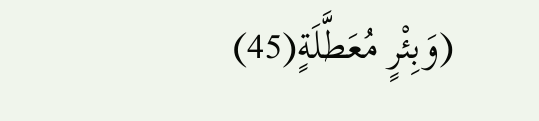(وَبِئْرٍ مُعَطَّلَةٍ(45)